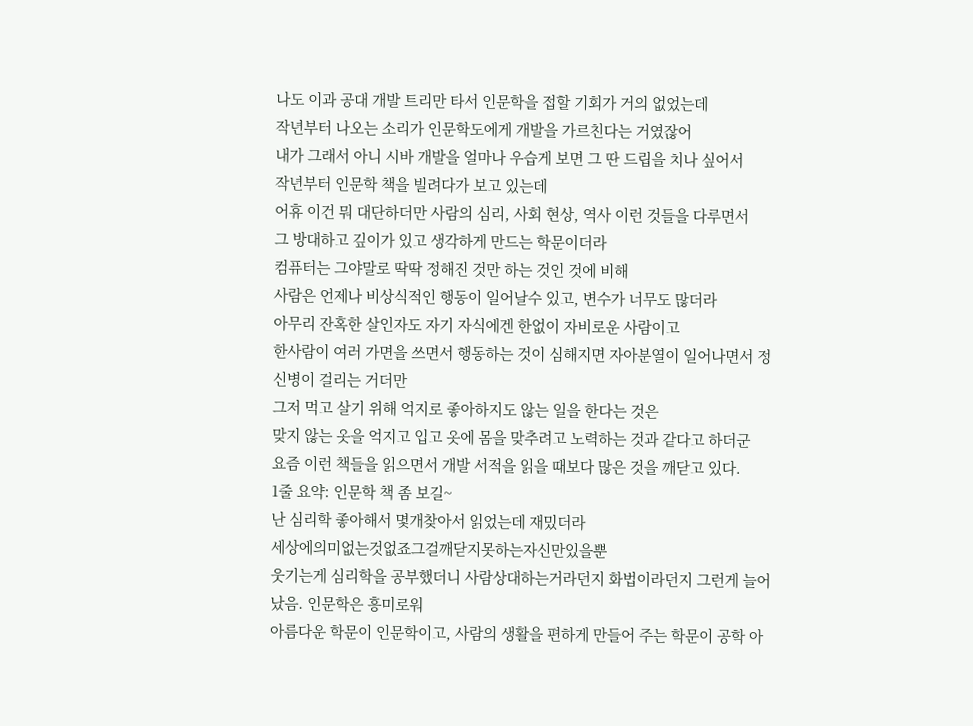나도 이과 공대 개발 트리만 타서 인문학을 접할 기회가 거의 없었는데
작년부터 나오는 소리가 인문학도에게 개발을 가르친다는 거였잖어
내가 그래서 아니 시바 개발을 얼마나 우습게 보면 그 딴 드립을 치나 싶어서
작년부터 인문학 책을 빌려다가 보고 있는데
어휴 이건 뭐 대단하더만 사람의 심리, 사회 현상, 역사 이런 것들을 다루면서
그 방대하고 깊이가 있고 생각하게 만드는 학문이더라
컴퓨터는 그야말로 딱딱 정해진 것만 하는 것인 것에 비해
사람은 언제나 비상식적인 행동이 일어날수 있고, 변수가 너무도 많더라
아무리 잔혹한 살인자도 자기 자식에겐 한없이 자비로운 사람이고
한사람이 여러 가면을 쓰면서 행동하는 것이 심해지면 자아분열이 일어나면서 정신병이 걸리는 거더만
그저 먹고 살기 위해 억지로 좋아하지도 않는 일을 한다는 것은
맞지 않는 옷을 억지고 입고 옷에 몸을 맞추려고 노력하는 것과 같다고 하더군
요즘 이런 책들을 읽으면서 개발 서적을 읽을 때보다 많은 것을 깨닫고 있다.
1줄 요약: 인문학 책 좀 보길~
난 심리학 좋아해서 몇개찾아서 읽었는데 재밌더라
세상에의미없는것없죠그걸깨닫지못하는자신만있을뿐
웃기는게 심리학을 공부했더니 사람상대하는거라던지 화법이라던지 그런게 늘어났음. 인문학은 흥미로워
아름다운 학문이 인문학이고, 사람의 생활을 편하게 만들어 주는 학문이 공학 아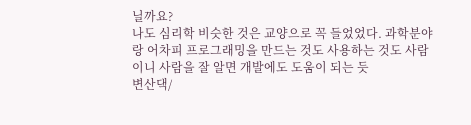닐까요?
나도 심리학 비슷한 것은 교양으로 꼭 들었었다. 과학분야랑 어차피 프로그래밍을 만드는 것도 사용하는 것도 사람이니 사람을 잘 알면 개발에도 도움이 되는 듯
변산댁/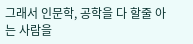그래서 인문학, 공학을 다 할줄 아는 사람을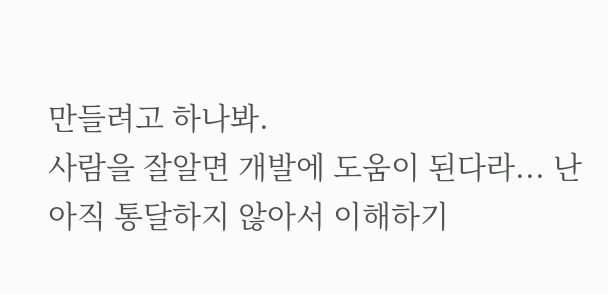만들려고 하나봐.
사람을 잘알면 개발에 도움이 된다라... 난 아직 통달하지 않아서 이해하기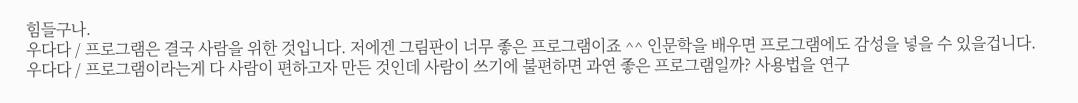힘들구나.
우다다 / 프로그램은 결국 사람을 위한 것입니다. 저에겐 그림판이 너무 좋은 프로그램이죠 ^^ 인문학을 배우면 프로그램에도 감성을 넣을 수 있을겁니다.
우다다 / 프로그램이라는게 다 사람이 편하고자 만든 것인데 사람이 쓰기에 불편하면 과연 좋은 프로그램일까? 사용법을 연구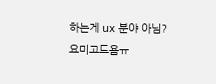하는게 ux 분야 아님?
요미고드욤ㅠ